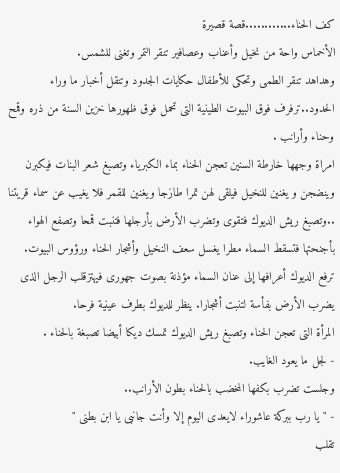كف الحناء............قصة قصيرة
الأخماس واحة من نخيل وأعناب وعصافير تنقر التمر وتغنى للشمس.
وهداهد تنقر الطمى وتحكى للأطفال حكايات الجدود وتنقل أخبار ما وراء الحدود..ترفرف فوق البيوت الطينية التى تحمل فوق ظهورها خزين السنة من ذره وقمح وحناء وأرانب .
امراة وجهها خارطة السنين تعجن الحناء بماء الكبرياء وتصبغ شعر البنات فيكبرن وينضجن و يغنين للنخيل فيلقى لهن تمرا طازجا ويغنين للقمر فلا يغيب عن سماء قريتنا ..وتصبغ ريش الديوك فتقوى وتضرب الأرض بأرجلها فتنبت قمحا وتصفع الهواء بأجنحتها فتسقط السماء مطرا يغسل سعف النخيل وأشجار الحناء ورؤوس البيوت.
ترفع الديوك أعرافها إلى عنان السماء مؤذنة بصوت جهورى فيهتزقلب الرجل الذى يضرب الأرض بفأسة لتنبت أشجارا. ينظر للديوك بطرف عينية فرحا.
المرأة التى تعجن الحناء وتصبغ ريش الديوك تمسك ديكا أبيضا تصبغة بالحناء .
- لجل ما يعود الغايب.
وجلست تضرب بكفها المخضب بالحناء بطون الأرانب..
- "يا رب ببركة عاشوراء لايعدى اليوم إلا وأنت جانبى يا ابن بطنى "
تقلب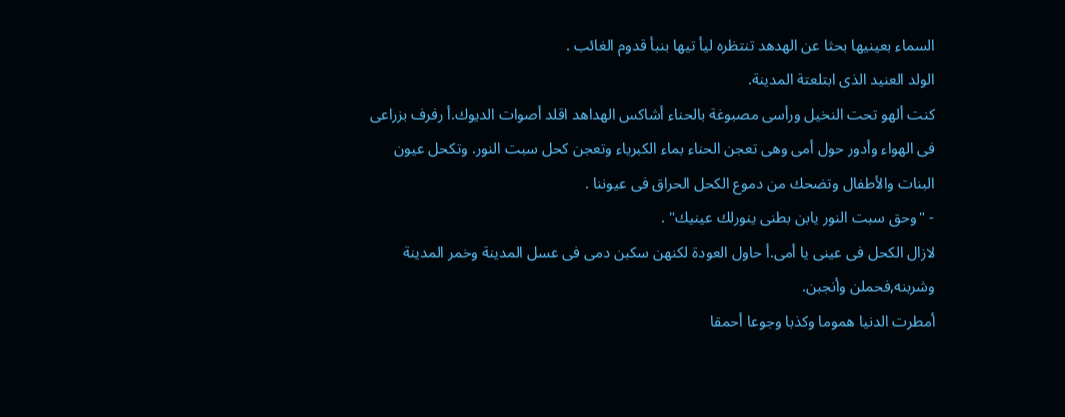السماء بعينيها بحثا عن الهدهد تنتظره ليأ تيها بنبأ قدوم الغائب .
الولد العنيد الذى ابتلعتة المدينة.
كنت ألهو تحت النخيل ورأسى مصبوغة بالحناء أشاكس الهداهد اقلد أصوات الديوك.أ رفرف بزراعى فى الهواء وأدور حول أمى وهى تعجن الحناء بماء الكبرياء وتعجن كحل سبت النور. وتكحل عيون البنات والأطفال وتضحك من دموع الكحل الحراق فى عيوننا .
- "وحق سبت النور يابن بطنى ينورلك عينيك" .
لازال الكحل فى عينى يا أمى.أ حاول العودة لكنهن سكبن دمى فى عسل المدينة وخمر المدينة وشربنه,فحملن وأنجبن.
أمطرت الدنيا هموما وكذبا وجوعا أحمقا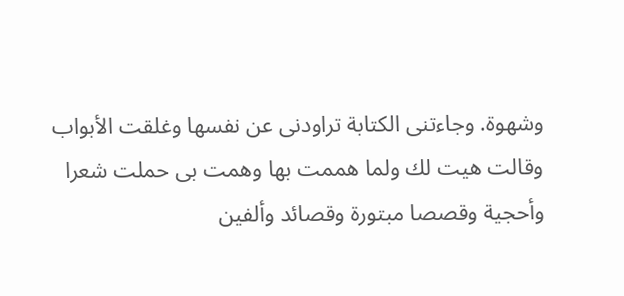وشهوة. وجاءتنى الكتابة تراودنى عن نفسها وغلقت الأبواب وقالت هيت لك ولما هممت بها وهمت بى حملت شعرا وأحجية وقصصا مبتورة وقصائد وألفين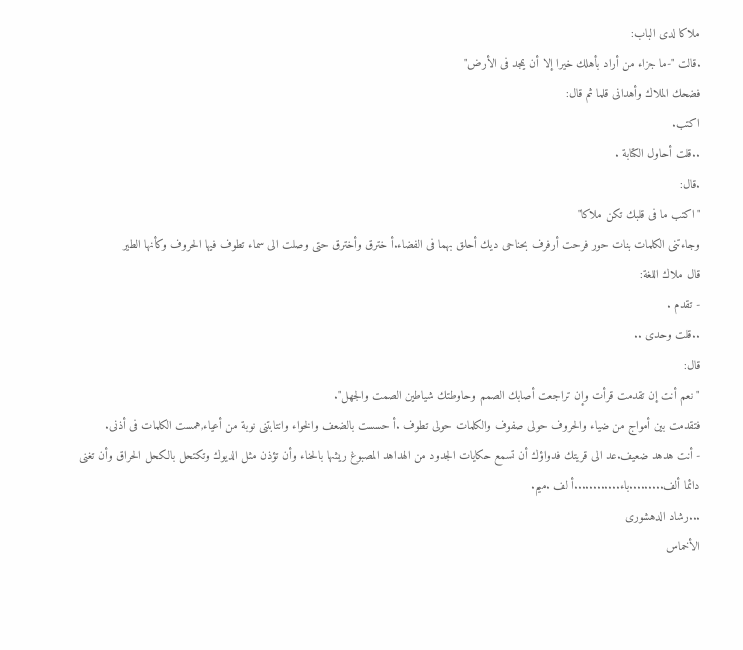ملاكا لدى الباب:
.قالت "-ما جزاء من أراد بأهلك خيرا إلا أن يمجد فى الأرض"
فضحك الملاك وأهدانى قلما ثم قال:
اكتب.
..قلت أحاول الكتابة .
.قال:
"اكتب ما فى قلبك تكن ملاكا"
وجاءتنى الكلمات بنات حور فرحت أرفرف بحناحى ديك أحلق بهما فى الفضاء.أ خترق وأخترق حتى وصلت الى سماء تطوف فيها الحروف وكأنها الطير
قال ملاك اللغة:
- تقدم .
..قلت وحدى ..
قال:
" نعم أنت إن تقدمت قرأت وإن تراجعت أصابك الصمم وحاوطتك شياطين الصمت والجهل".
فتقدمت بين أمواج من ضياء والحروف حولى صفوف والكلمات حولى تطوف .أ حسست بالضعف والخواء وانتابتنى نوبة من أعياء,همست الكلمات فى أذنى.
- أنت هدهد ضعيف.عد الى قريتك فدواؤك أن تسمع حكايات الجدود من الهداهد المصبوغ ريشها بالحناء وأن تؤذن مثل الديوك وتكتحل بالكحل الحراق وأن تغنى دائما ألف.........باء............أ لف .ميم.
...رشاد الدهشورى
الأخماس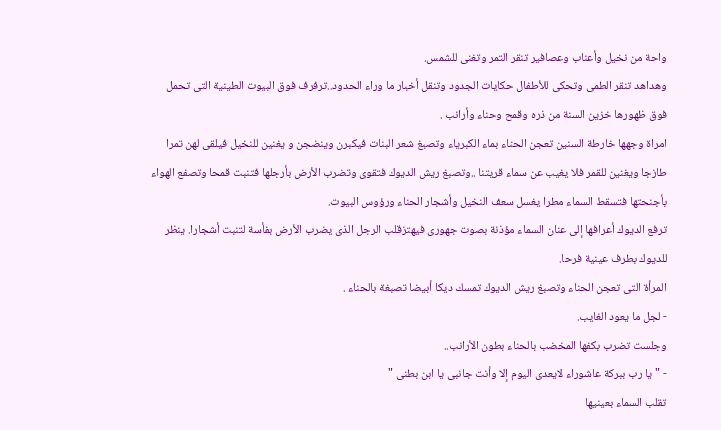واحة من نخيل وأعناب وعصافير تنقر التمر وتغنى للشمس.
وهداهد تنقر الطمى وتحكى للأطفال حكايات الجدود وتنقل أخبار ما وراء الحدود..ترفرف فوق البيوت الطينية التى تحمل فوق ظهورها خزين السنة من ذره وقمح وحناء وأرانب .
امراة وجهها خارطة السنين تعجن الحناء بماء الكبرياء وتصبغ شعر البنات فيكبرن وينضجن و يغنين للنخيل فيلقى لهن تمرا طازجا ويغنين للقمر فلا يغيب عن سماء قريتنا ..وتصبغ ريش الديوك فتقوى وتضرب الأرض بأرجلها فتنبت قمحا وتصفع الهواء بأجنحتها فتسقط السماء مطرا يغسل سعف النخيل وأشجار الحناء ورؤوس البيوت.
ترفع الديوك أعرافها إلى عنان السماء مؤذنة بصوت جهورى فيهتزقلب الرجل الذى يضرب الأرض بفأسة لتنبت أشجارا. ينظر للديوك بطرف عينية فرحا.
المرأة التى تعجن الحناء وتصبغ ريش الديوك تمسك ديكا أبيضا تصبغة بالحناء .
- لجل ما يعود الغايب.
وجلست تضرب بكفها المخضب بالحناء بطون الأرانب..
- "يا رب ببركة عاشوراء لايعدى اليوم إلا وأنت جانبى يا ابن بطنى "
تقلب السماء بعينيها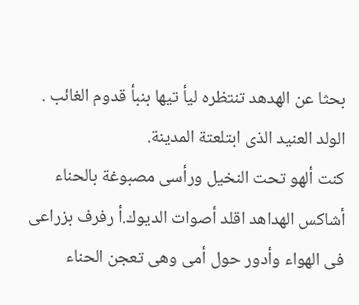بحثا عن الهدهد تنتظره ليأ تيها بنبأ قدوم الغائب .
الولد العنيد الذى ابتلعتة المدينة.
كنت ألهو تحت النخيل ورأسى مصبوغة بالحناء أشاكس الهداهد اقلد أصوات الديوك.أ رفرف بزراعى فى الهواء وأدور حول أمى وهى تعجن الحناء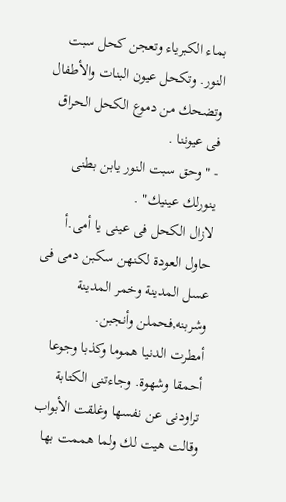بماء الكبرياء وتعجن كحل سبت النور. وتكحل عيون البنات والأطفال وتضحك من دموع الكحل الحراق فى عيوننا .
- "وحق سبت النور يابن بطنى ينورلك عينيك" .
لازال الكحل فى عينى يا أمى.أ حاول العودة لكنهن سكبن دمى فى عسل المدينة وخمر المدينة وشربنه,فحملن وأنجبن.
أمطرت الدنيا هموما وكذبا وجوعا أحمقا وشهوة. وجاءتنى الكتابة تراودنى عن نفسها وغلقت الأبواب وقالت هيت لك ولما هممت بها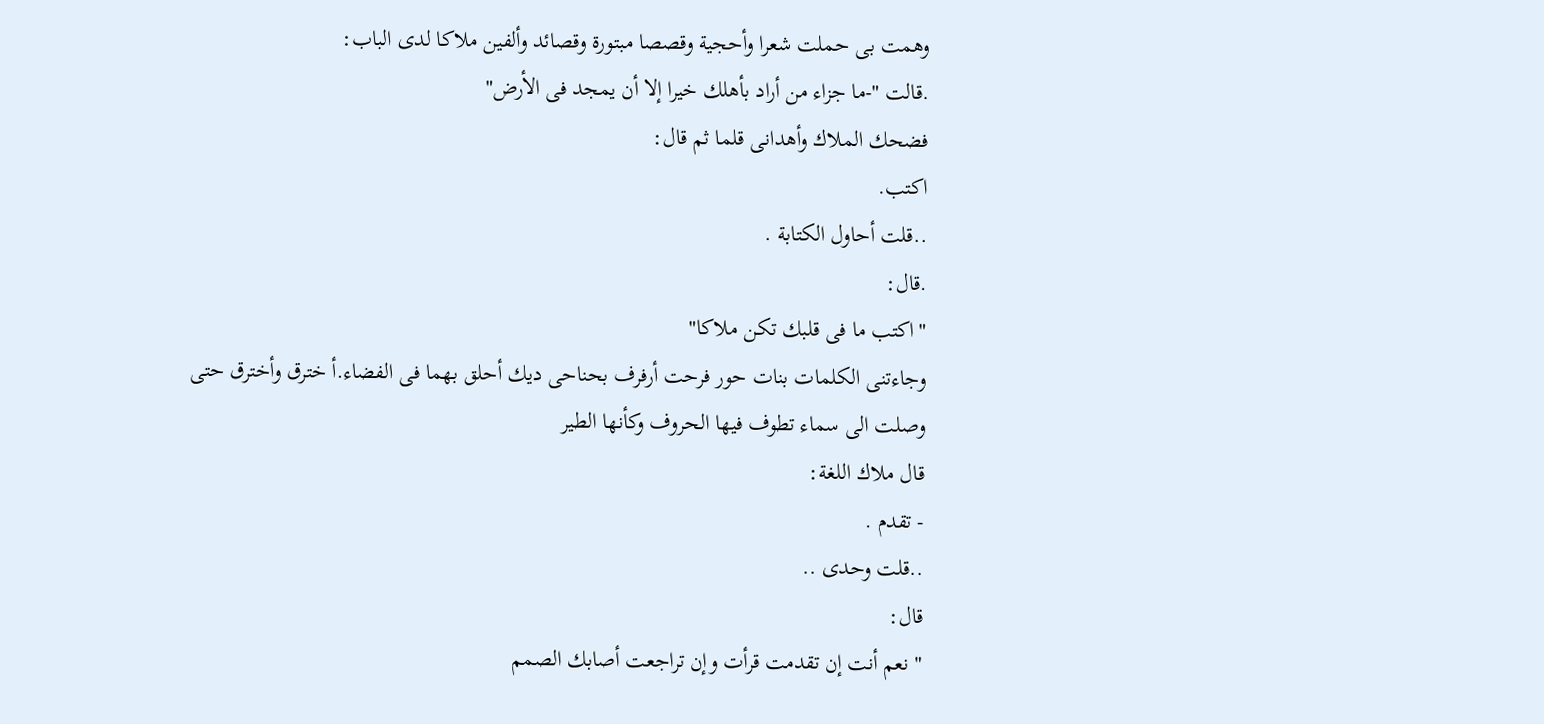وهمت بى حملت شعرا وأحجية وقصصا مبتورة وقصائد وألفين ملاكا لدى الباب:
.قالت "-ما جزاء من أراد بأهلك خيرا إلا أن يمجد فى الأرض"
فضحك الملاك وأهدانى قلما ثم قال:
اكتب.
..قلت أحاول الكتابة .
.قال:
"اكتب ما فى قلبك تكن ملاكا"
وجاءتنى الكلمات بنات حور فرحت أرفرف بحناحى ديك أحلق بهما فى الفضاء.أ خترق وأخترق حتى وصلت الى سماء تطوف فيها الحروف وكأنها الطير
قال ملاك اللغة:
- تقدم .
..قلت وحدى ..
قال:
" نعم أنت إن تقدمت قرأت وإن تراجعت أصابك الصمم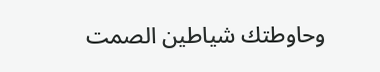وحاوطتك شياطين الصمت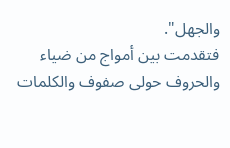والجهل".
فتقدمت بين أمواج من ضياء والحروف حولى صفوف والكلمات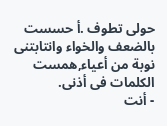حولى تطوف .أ حسست بالضعف والخواء وانتابتنى نوبة من أعياء,همست الكلمات فى أذنى.
- أنت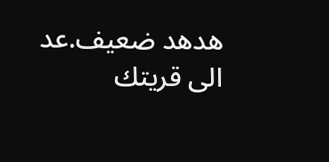هدهد ضعيف.عد الى قريتك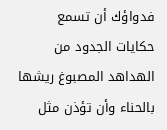فدواؤك أن تسمع حكايات الجدود من الهداهد المصبوغ ريشها بالحناء وأن تؤذن مثل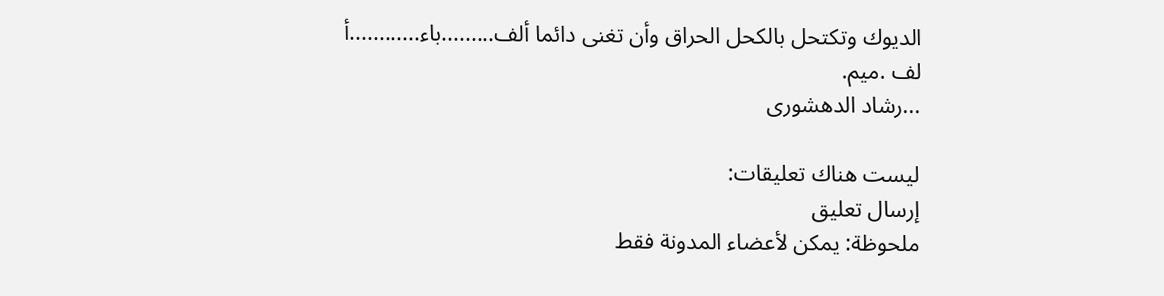الديوك وتكتحل بالكحل الحراق وأن تغنى دائما ألف.........باء............أ لف .ميم.
...رشاد الدهشورى

ليست هناك تعليقات:
إرسال تعليق
ملحوظة: يمكن لأعضاء المدونة فقط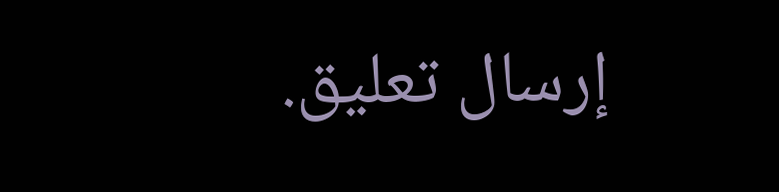إرسال تعليق.